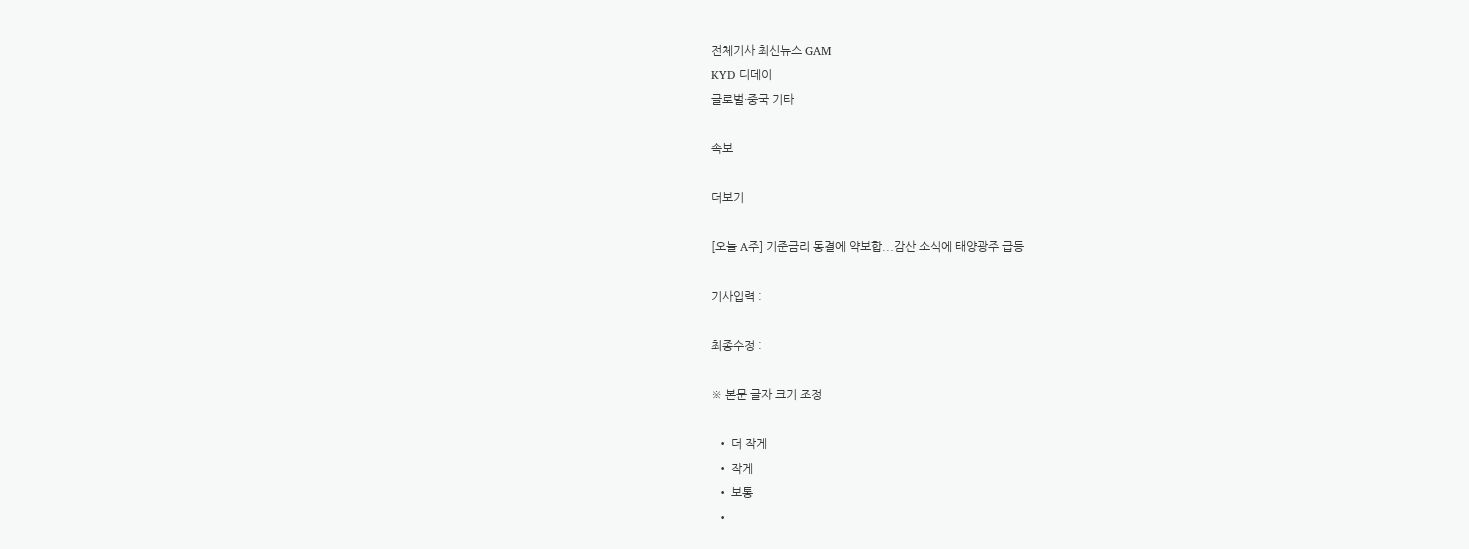전체기사 최신뉴스 GAM
KYD 디데이
글로벌·중국 기타

속보

더보기

[오늘 A주] 기준금리 동결에 약보합...감산 소식에 태양광주 급등

기사입력 :

최종수정 :

※ 본문 글자 크기 조정

  • 더 작게
  • 작게
  • 보통
  •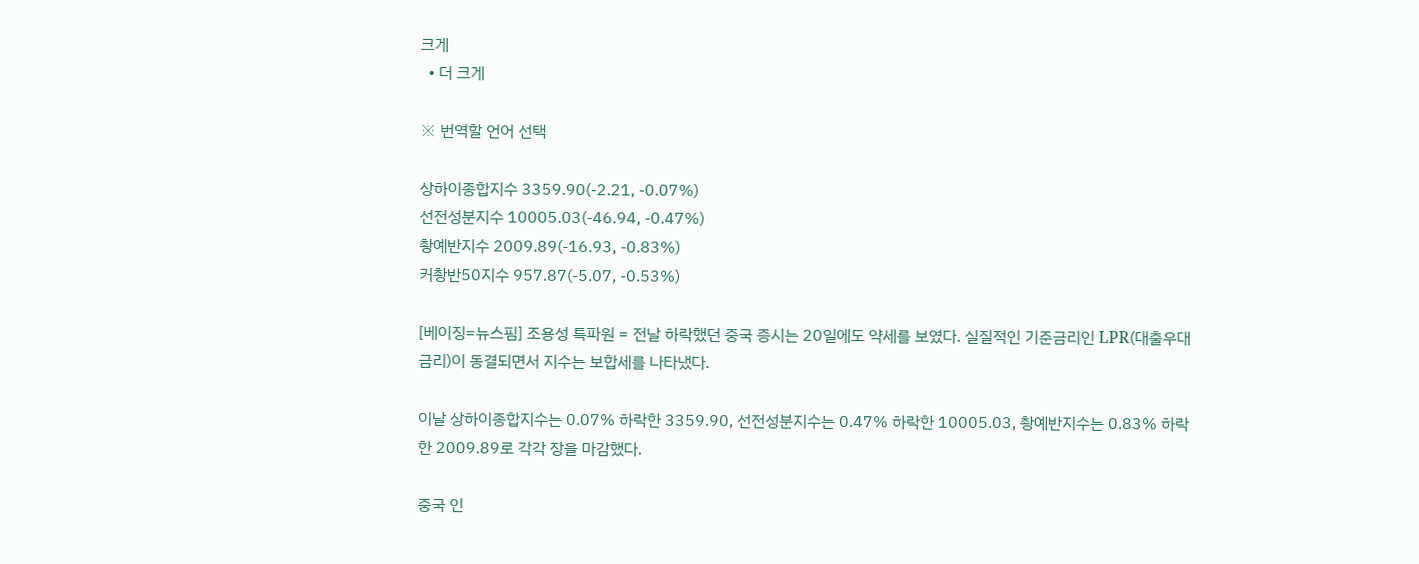크게
  • 더 크게

※ 번역할 언어 선택

상하이종합지수 3359.90(-2.21, -0.07%)
선전성분지수 10005.03(-46.94, -0.47%)
촹예반지수 2009.89(-16.93, -0.83%)
커촹반50지수 957.87(-5.07, -0.53%)

[베이징=뉴스핌] 조용성 특파원 = 전날 하락했던 중국 증시는 20일에도 약세를 보였다. 실질적인 기준금리인 LPR(대출우대금리)이 동결되면서 지수는 보합세를 나타냈다.

이날 상하이종합지수는 0.07% 하락한 3359.90, 선전성분지수는 0.47% 하락한 10005.03, 촹예반지수는 0.83% 하락한 2009.89로 각각 장을 마감했다.

중국 인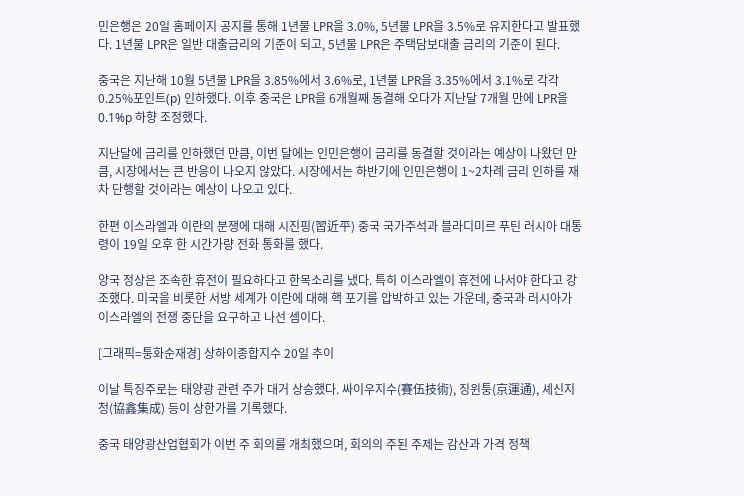민은행은 20일 홈페이지 공지를 통해 1년물 LPR을 3.0%, 5년물 LPR을 3.5%로 유지한다고 발표했다. 1년물 LPR은 일반 대출금리의 기준이 되고, 5년물 LPR은 주택담보대출 금리의 기준이 된다.

중국은 지난해 10월 5년물 LPR을 3.85%에서 3.6%로, 1년물 LPR을 3.35%에서 3.1%로 각각 0.25%포인트(p) 인하했다. 이후 중국은 LPR을 6개월째 동결해 오다가 지난달 7개월 만에 LPR을 0.1%p 하향 조정했다.

지난달에 금리를 인하했던 만큼, 이번 달에는 인민은행이 금리를 동결할 것이라는 예상이 나왔던 만큼, 시장에서는 큰 반응이 나오지 않았다. 시장에서는 하반기에 인민은행이 1~2차례 금리 인하를 재차 단행할 것이라는 예상이 나오고 있다.

한편 이스라엘과 이란의 분쟁에 대해 시진핑(習近平) 중국 국가주석과 블라디미르 푸틴 러시아 대통령이 19일 오후 한 시간가량 전화 통화를 했다.

양국 정상은 조속한 휴전이 필요하다고 한목소리를 냈다. 특히 이스라엘이 휴전에 나서야 한다고 강조했다. 미국을 비롯한 서방 세계가 이란에 대해 핵 포기를 압박하고 있는 가운데, 중국과 러시아가 이스라엘의 전쟁 중단을 요구하고 나선 셈이다.

[그래픽=퉁화순재경] 상하이종합지수 20일 추이

이날 특징주로는 태양광 관련 주가 대거 상승했다. 싸이우지수(賽伍技術), 징윈퉁(京運通), 셰신지청(協鑫集成) 등이 상한가를 기록했다.

중국 태양광산업협회가 이번 주 회의를 개최했으며, 회의의 주된 주제는 감산과 가격 정책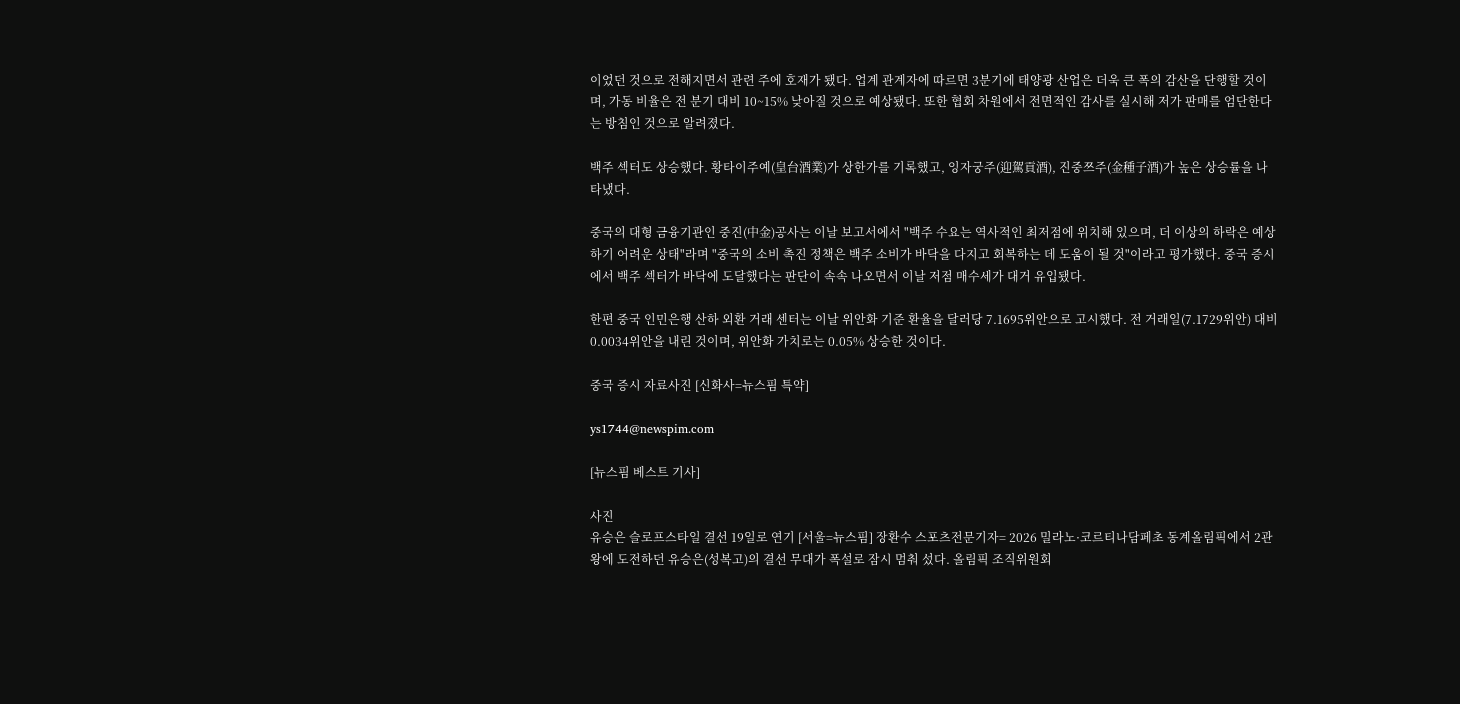이었던 것으로 전해지면서 관련 주에 호재가 됐다. 업계 관계자에 따르면 3분기에 태양광 산업은 더욱 큰 폭의 감산을 단행할 것이며, 가동 비율은 전 분기 대비 10~15% 낮아질 것으로 예상됐다. 또한 협회 차원에서 전면적인 감사를 실시해 저가 판매를 엄단한다는 방침인 것으로 알려졌다.

백주 섹터도 상승했다. 황타이주예(皇台酒業)가 상한가를 기록했고, 잉자궁주(迎駕貢酒), 진중쯔주(金種子酒)가 높은 상승률을 나타냈다.

중국의 대형 금융기관인 중진(中金)공사는 이날 보고서에서 "백주 수요는 역사적인 최저점에 위치해 있으며, 더 이상의 하락은 예상하기 어려운 상태"라며 "중국의 소비 촉진 정책은 백주 소비가 바닥을 다지고 회복하는 데 도움이 될 것"이라고 평가했다. 중국 증시에서 백주 섹터가 바닥에 도달했다는 판단이 속속 나오면서 이날 저점 매수세가 대거 유입됐다.

한편 중국 인민은행 산하 외환 거래 센터는 이날 위안화 기준 환율을 달러당 7.1695위안으로 고시했다. 전 거래일(7.1729위안) 대비 0.0034위안을 내린 것이며, 위안화 가치로는 0.05% 상승한 것이다.

중국 증시 자료사진 [신화사=뉴스핌 특약]

ys1744@newspim.com

[뉴스핌 베스트 기사]

사진
유승은 슬로프스타일 결선 19일로 연기 [서울=뉴스핌] 장환수 스포츠전문기자= 2026 밀라노·코르티나담페초 동계올림픽에서 2관왕에 도전하던 유승은(성복고)의 결선 무대가 폭설로 잠시 멈춰 섰다. 올림픽 조직위원회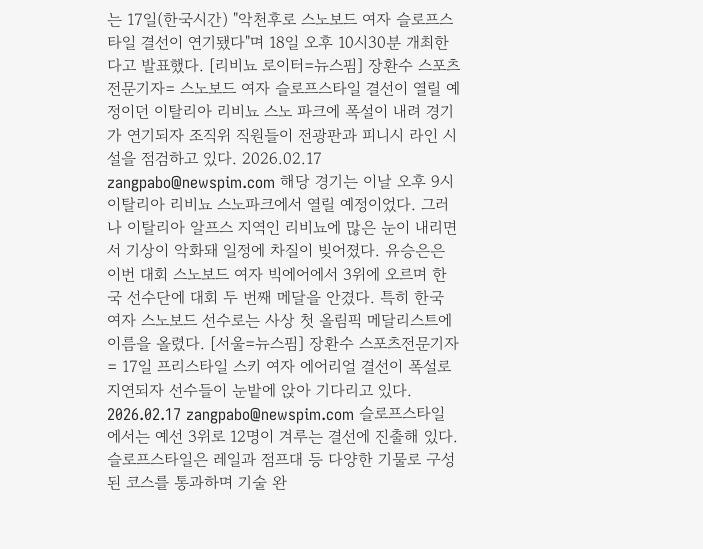는 17일(한국시간) "악천후로 스노보드 여자 슬로프스타일 결선이 연기됐다"며 18일 오후 10시30분 개최한다고 발표했다. [리비뇨 로이터=뉴스핌] 장환수 스포츠전문기자= 스노보드 여자 슬로프스타일 결선이 열릴 예정이던 이탈리아 리비뇨 스노 파크에 폭설이 내려 경기가 연기되자 조직위 직원들이 전광판과 피니시 라인 시설을 점검하고 있다. 2026.02.17 zangpabo@newspim.com 해당 경기는 이날 오후 9시 이탈리아 리비뇨 스노파크에서 열릴 예정이었다. 그러나 이탈리아 알프스 지역인 리비뇨에 많은 눈이 내리면서 기상이 악화돼 일정에 차질이 빚어졌다. 유승은은 이번 대회 스노보드 여자 빅에어에서 3위에 오르며 한국 선수단에 대회 두 번째 메달을 안겼다. 특히 한국 여자 스노보드 선수로는 사상 첫 올림픽 메달리스트에 이름을 올렸다. [서울=뉴스핌] 장환수 스포츠전문기자= 17일 프리스타일 스키 여자 에어리얼 결선이 폭설로 지연되자 선수들이 눈밭에 앉아 기다리고 있다. 2026.02.17 zangpabo@newspim.com 슬로프스타일에서는 예선 3위로 12명이 겨루는 결선에 진출해 있다. 슬로프스타일은 레일과 점프대 등 다양한 기물로 구성된 코스를 통과하며 기술 완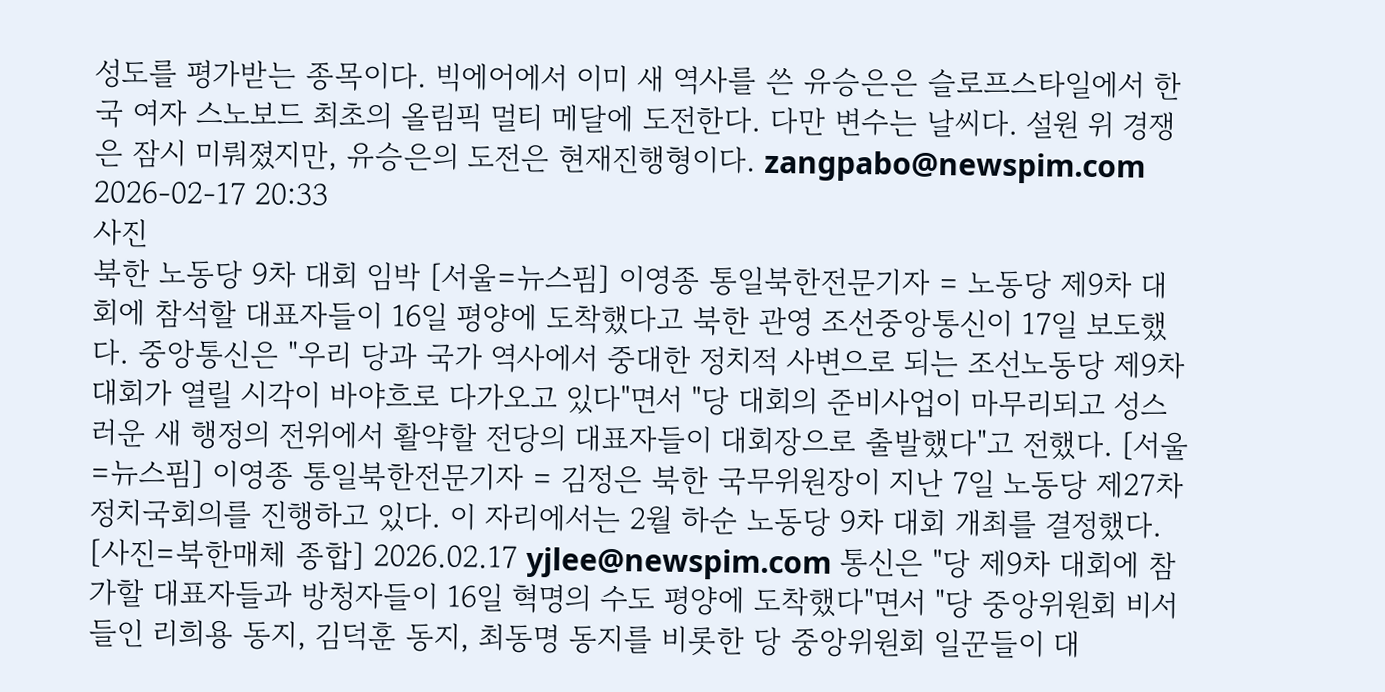성도를 평가받는 종목이다. 빅에어에서 이미 새 역사를 쓴 유승은은 슬로프스타일에서 한국 여자 스노보드 최초의 올림픽 멀티 메달에 도전한다. 다만 변수는 날씨다. 설원 위 경쟁은 잠시 미뤄졌지만, 유승은의 도전은 현재진행형이다. zangpabo@newspim.com 2026-02-17 20:33
사진
북한 노동당 9차 대회 임박 [서울=뉴스핌] 이영종 통일북한전문기자 = 노동당 제9차 대회에 참석할 대표자들이 16일 평양에 도착했다고 북한 관영 조선중앙통신이 17일 보도했다. 중앙통신은 "우리 당과 국가 역사에서 중대한 정치적 사변으로 되는 조선노동당 제9차 대회가 열릴 시각이 바야흐로 다가오고 있다"면서 "당 대회의 준비사업이 마무리되고 성스러운 새 행정의 전위에서 활약할 전당의 대표자들이 대회장으로 출발했다"고 전했다. [서울=뉴스핌] 이영종 통일북한전문기자 = 김정은 북한 국무위원장이 지난 7일 노동당 제27차 정치국회의를 진행하고 있다. 이 자리에서는 2월 하순 노동당 9차 대회 개최를 결정했다. [사진=북한매체 종합] 2026.02.17 yjlee@newspim.com 통신은 "당 제9차 대회에 참가할 대표자들과 방청자들이 16일 혁명의 수도 평양에 도착했다"면서 "당 중앙위원회 비서들인 리희용 동지, 김덕훈 동지, 최동명 동지를 비롯한 당 중앙위원회 일꾼들이 대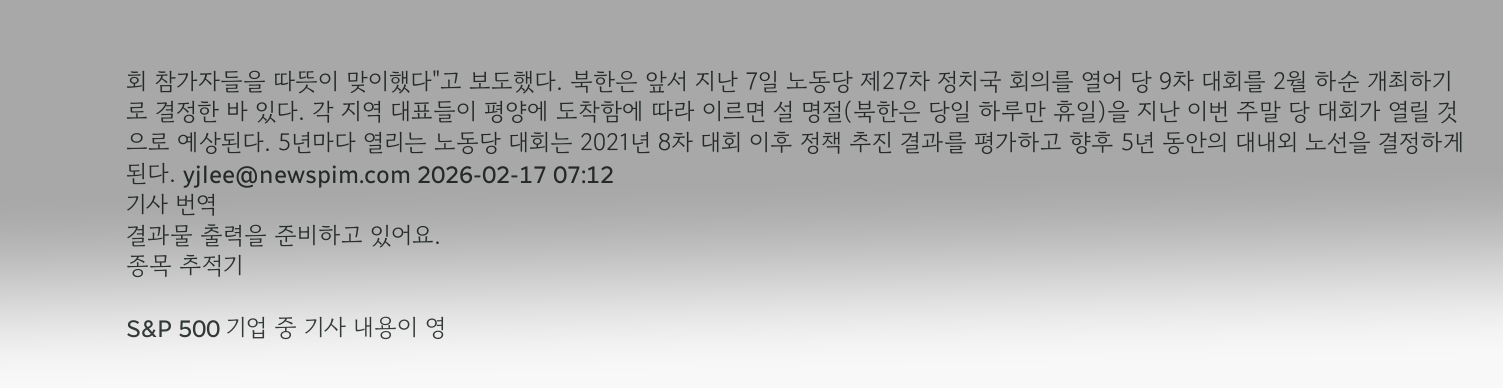회 참가자들을 따뜻이 맞이했다"고 보도했다. 북한은 앞서 지난 7일 노동당 제27차 정치국 회의를 열어 당 9차 대회를 2월 하순 개최하기로 결정한 바 있다. 각 지역 대표들이 평양에 도착함에 따라 이르면 설 명절(북한은 당일 하루만 휴일)을 지난 이번 주말 당 대회가 열릴 것으로 예상된다. 5년마다 열리는 노동당 대회는 2021년 8차 대회 이후 정책 추진 결과를 평가하고 향후 5년 동안의 대내외 노선을 결정하게 된다. yjlee@newspim.com 2026-02-17 07:12
기사 번역
결과물 출력을 준비하고 있어요.
종목 추적기

S&P 500 기업 중 기사 내용이 영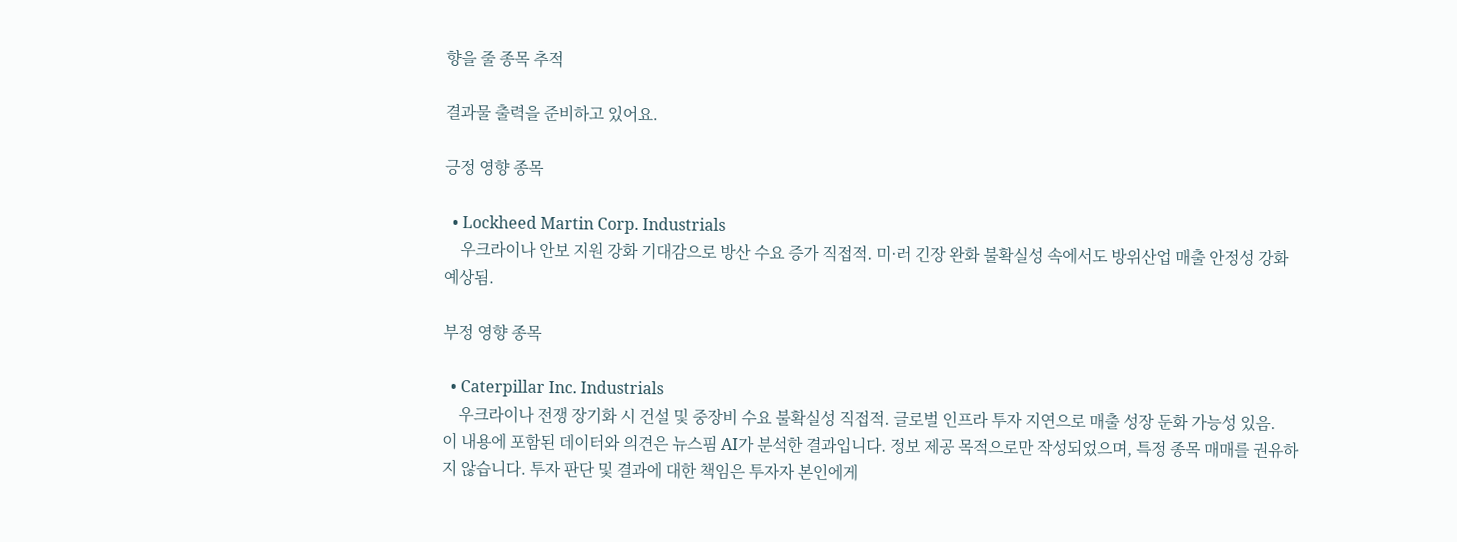향을 줄 종목 추적

결과물 출력을 준비하고 있어요.

긍정 영향 종목

  • Lockheed Martin Corp. Industrials
    우크라이나 안보 지원 강화 기대감으로 방산 수요 증가 직접적. 미·러 긴장 완화 불확실성 속에서도 방위산업 매출 안정성 강화 예상됨.

부정 영향 종목

  • Caterpillar Inc. Industrials
    우크라이나 전쟁 장기화 시 건설 및 중장비 수요 불확실성 직접적. 글로벌 인프라 투자 지연으로 매출 성장 둔화 가능성 있음.
이 내용에 포함된 데이터와 의견은 뉴스핌 AI가 분석한 결과입니다. 정보 제공 목적으로만 작성되었으며, 특정 종목 매매를 권유하지 않습니다. 투자 판단 및 결과에 대한 책임은 투자자 본인에게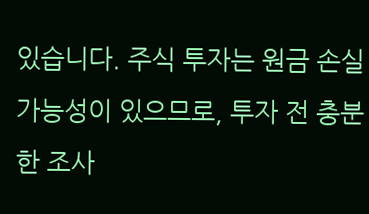있습니다. 주식 투자는 원금 손실 가능성이 있으므로, 투자 전 충분한 조사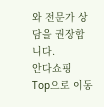와 전문가 상담을 권장합니다.
안다쇼핑
Top으로 이동